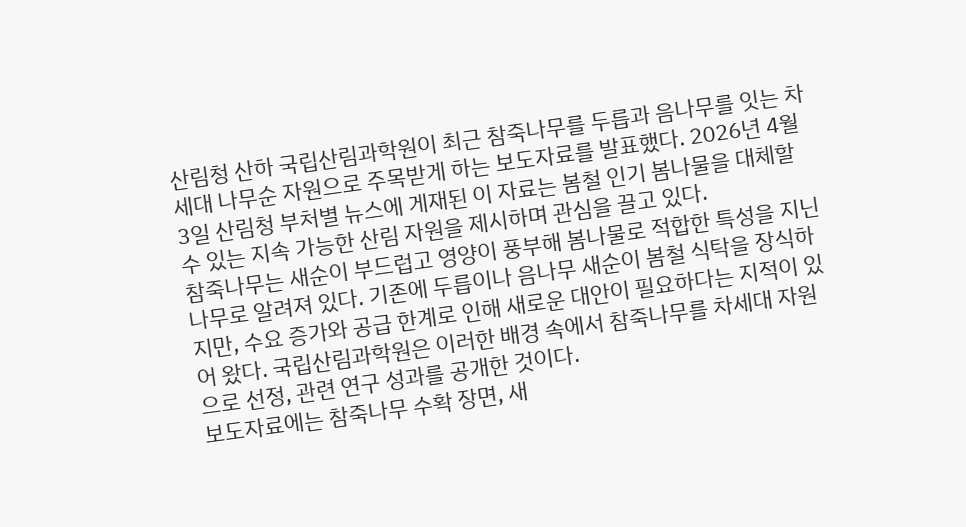산림청 산하 국립산림과학원이 최근 참죽나무를 두릅과 음나무를 잇는 차세대 나무순 자원으로 주목받게 하는 보도자료를 발표했다. 2026년 4월 3일 산림청 부처별 뉴스에 게재된 이 자료는 봄철 인기 봄나물을 대체할 수 있는 지속 가능한 산림 자원을 제시하며 관심을 끌고 있다.
참죽나무는 새순이 부드럽고 영양이 풍부해 봄나물로 적합한 특성을 지닌 나무로 알려져 있다. 기존에 두릅이나 음나무 새순이 봄철 식탁을 장식하지만, 수요 증가와 공급 한계로 인해 새로운 대안이 필요하다는 지적이 있어 왔다. 국립산림과학원은 이러한 배경 속에서 참죽나무를 차세대 자원으로 선정, 관련 연구 성과를 공개한 것이다.
보도자료에는 참죽나무 수확 장면, 새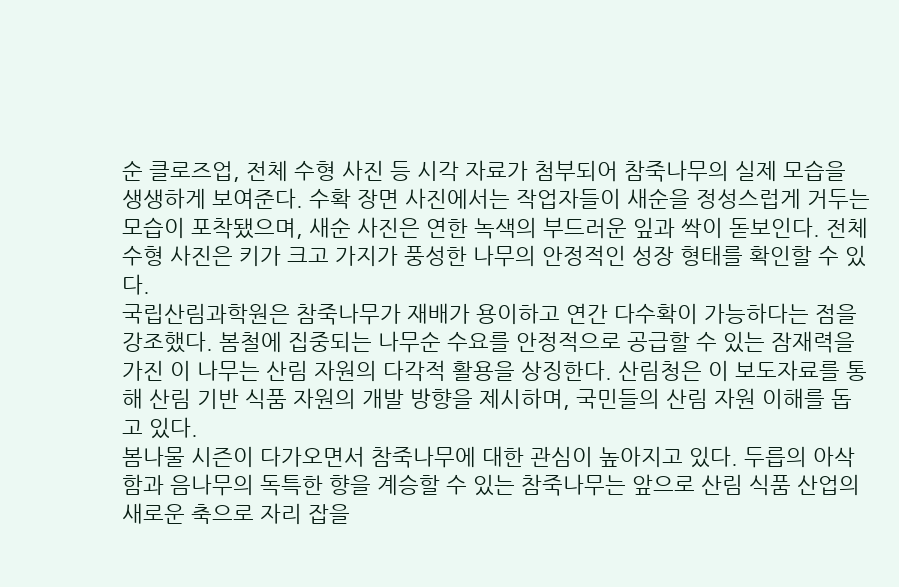순 클로즈업, 전체 수형 사진 등 시각 자료가 첨부되어 참죽나무의 실제 모습을 생생하게 보여준다. 수확 장면 사진에서는 작업자들이 새순을 정성스럽게 거두는 모습이 포착됐으며, 새순 사진은 연한 녹색의 부드러운 잎과 싹이 돋보인다. 전체 수형 사진은 키가 크고 가지가 풍성한 나무의 안정적인 성장 형태를 확인할 수 있다.
국립산림과학원은 참죽나무가 재배가 용이하고 연간 다수확이 가능하다는 점을 강조했다. 봄철에 집중되는 나무순 수요를 안정적으로 공급할 수 있는 잠재력을 가진 이 나무는 산림 자원의 다각적 활용을 상징한다. 산림청은 이 보도자료를 통해 산림 기반 식품 자원의 개발 방향을 제시하며, 국민들의 산림 자원 이해를 돕고 있다.
봄나물 시즌이 다가오면서 참죽나무에 대한 관심이 높아지고 있다. 두릅의 아삭함과 음나무의 독특한 향을 계승할 수 있는 참죽나무는 앞으로 산림 식품 산업의 새로운 축으로 자리 잡을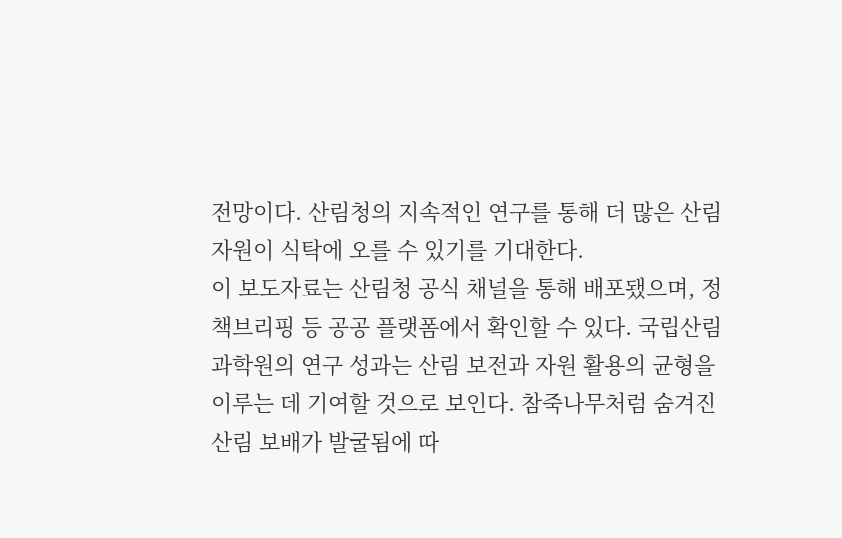전망이다. 산림청의 지속적인 연구를 통해 더 많은 산림 자원이 식탁에 오를 수 있기를 기대한다.
이 보도자료는 산림청 공식 채널을 통해 배포됐으며, 정책브리핑 등 공공 플랫폼에서 확인할 수 있다. 국립산림과학원의 연구 성과는 산림 보전과 자원 활용의 균형을 이루는 데 기여할 것으로 보인다. 참죽나무처럼 숨겨진 산림 보배가 발굴됨에 따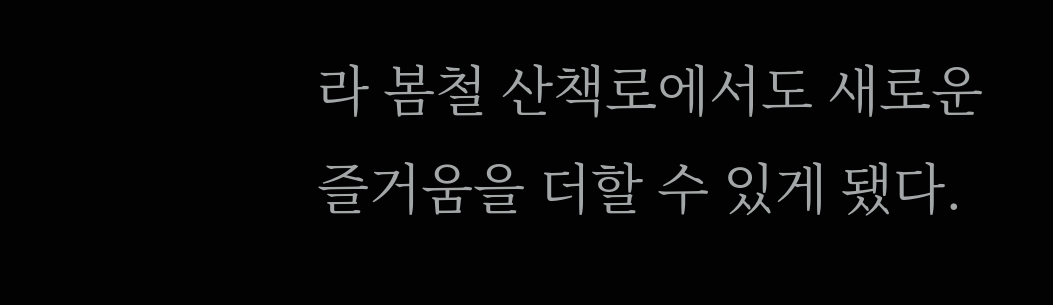라 봄철 산책로에서도 새로운 즐거움을 더할 수 있게 됐다.